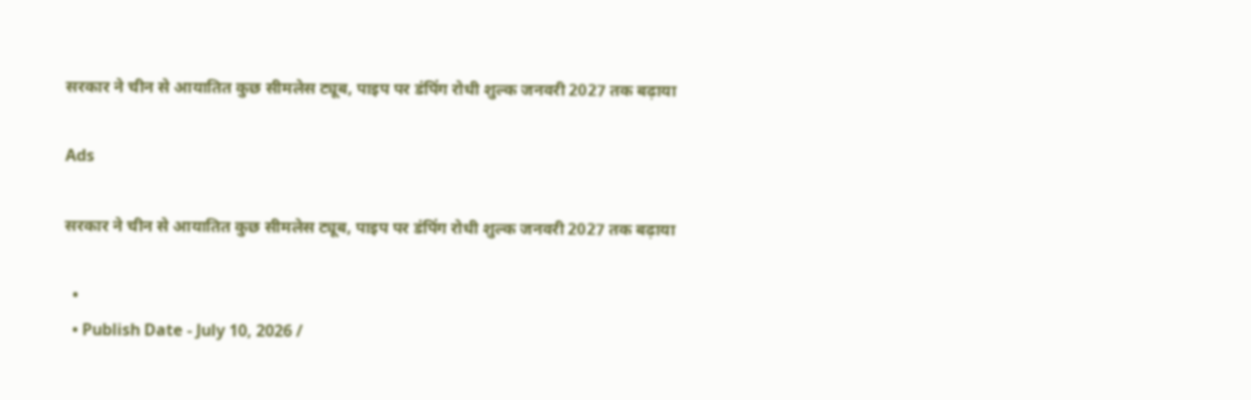सरकार ने चीन से आयातित कुछ सीमलेस ट्यूब, पाइप पर डंपिंग रोधी शुल्क जनवरी 2027 तक बढ़ाया

Ads

सरकार ने चीन से आयातित कुछ सीमलेस ट्यूब, पाइप पर डंपिंग रोधी शुल्क जनवरी 2027 तक बढ़ाया

  •
  • Publish Date - July 10, 2026 /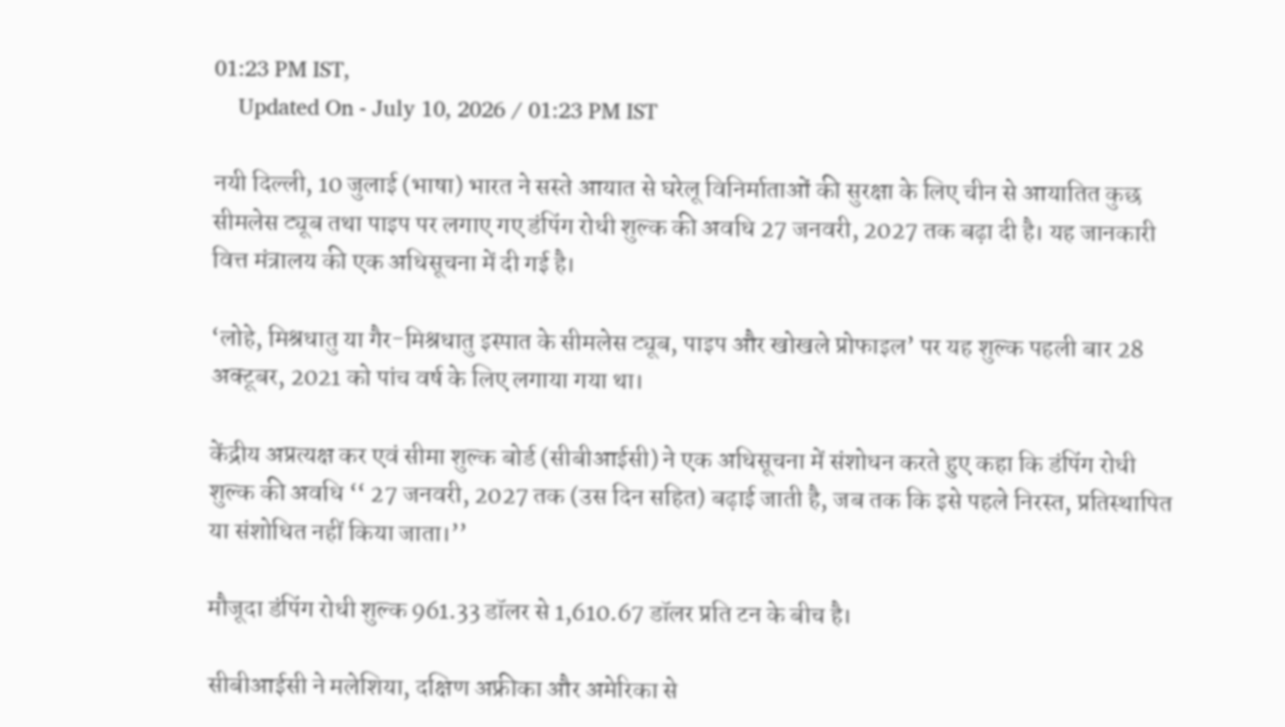01:23 PM IST,
    Updated On - July 10, 2026 / 01:23 PM IST

नयी दिल्ली, 10 जुलाई (भाषा) भारत ने सस्ते आयात से घरेलू विनिर्माताओं की सुरक्षा के लिए चीन से आयातित कुछ सीमलेस ट्यूब तथा पाइप पर लगाए गए डंपिंग रोधी शुल्क की अवधि 27 जनवरी, 2027 तक बढ़ा दी है। यह जानकारी वित्त मंत्रालय की एक अधिसूचना में दी गई है।

‘लोहे, मिश्रधातु या गैर-मिश्रधातु इस्पात के सीमलेस ट्यूब, पाइप और खोखले प्रोफाइल’ पर यह शुल्क पहली बार 28 अक्टूबर, 2021 को पांच वर्ष के लिए लगाया गया था।

केंद्रीय अप्रत्यक्ष कर एवं सीमा शुल्क बोर्ड (सीबीआईसी) ने एक अधिसूचना में संशोधन करते हुए कहा कि डंपिंग रोधी शुल्क की अवधि ‘‘ 27 जनवरी, 2027 तक (उस दिन सहित) बढ़ाई जाती है, जब तक कि इसे पहले निरस्त, प्रतिस्थापित या संशोधित नहीं किया जाता।’’

मौजूदा डंपिंग रोधी शुल्क 961.33 डॉलर से 1,610.67 डॉलर प्रति टन के बीच है।

सीबीआईसी ने मलेशिया, दक्षिण अफ्रीका और अमेरिका से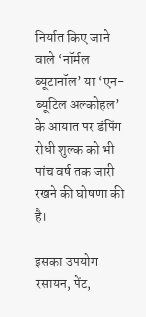निर्यात किए जाने वाले ‘नॉर्मल ब्यूटानॉल’ या ‘एन-ब्यूटिल अल्कोहल’ के आयात पर डंपिंग रोधी शुल्क को भी पांच वर्ष तक जारी रखने की घोषणा की है।

इसका उपयोग रसायन, पेंट,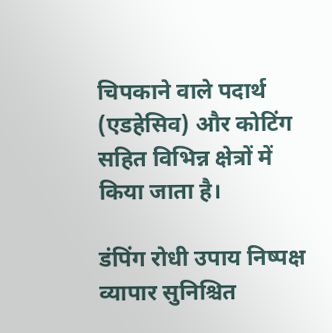चिपकाने वाले पदार्थ (एडहेसिव) और कोटिंग सहित विभिन्न क्षेत्रों में किया जाता है।

डंपिंग रोधी उपाय निष्पक्ष व्यापार सुनिश्चित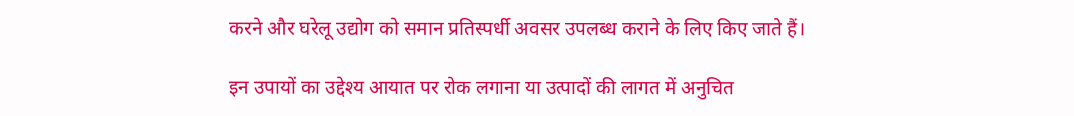करने और घरेलू उद्योग को समान प्रतिस्पर्धी अवसर उपलब्ध कराने के लिए किए जाते हैं।

इन उपायों का उद्देश्य आयात पर रोक लगाना या उत्पादों की लागत में अनुचित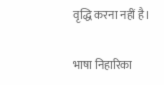वृद्धि करना नहीं है।

भाषा निहारिका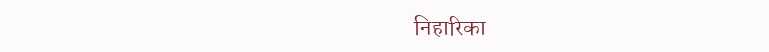निहारिका